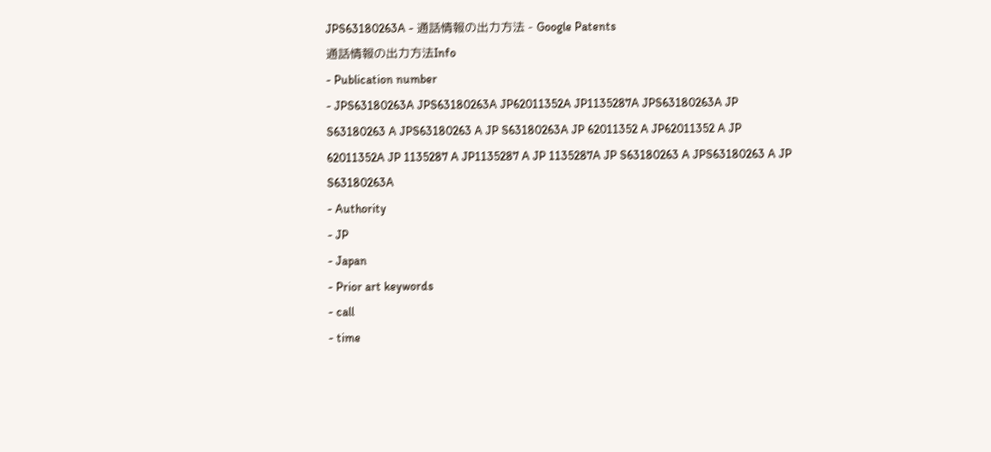JPS63180263A - 通話情報の出力方法 - Google Patents
通話情報の出力方法Info
- Publication number
- JPS63180263A JPS63180263A JP62011352A JP1135287A JPS63180263A JP S63180263 A JPS63180263 A JP S63180263A JP 62011352 A JP62011352 A JP 62011352A JP 1135287 A JP1135287 A JP 1135287A JP S63180263 A JPS63180263 A JP S63180263A
- Authority
- JP
- Japan
- Prior art keywords
- call
- time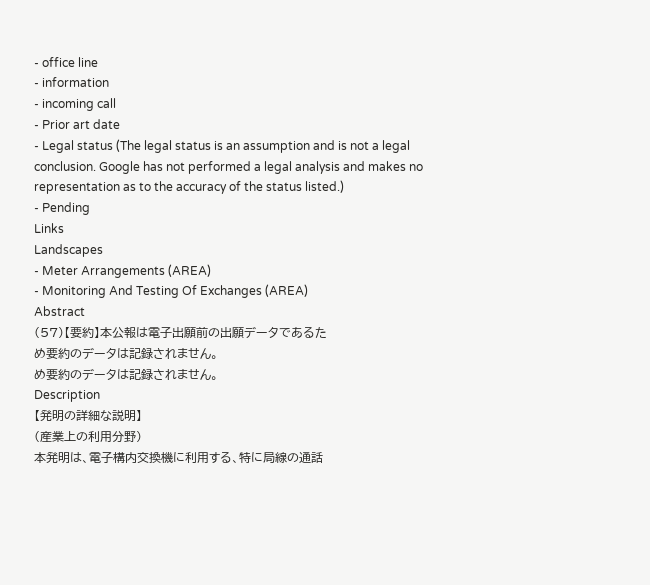- office line
- information
- incoming call
- Prior art date
- Legal status (The legal status is an assumption and is not a legal conclusion. Google has not performed a legal analysis and makes no representation as to the accuracy of the status listed.)
- Pending
Links
Landscapes
- Meter Arrangements (AREA)
- Monitoring And Testing Of Exchanges (AREA)
Abstract
(57)【要約】本公報は電子出願前の出願データであるた
め要約のデータは記録されません。
め要約のデータは記録されません。
Description
【発明の詳細な説明】
(産業上の利用分野)
本発明は、電子構内交換機に利用する、特に局線の通話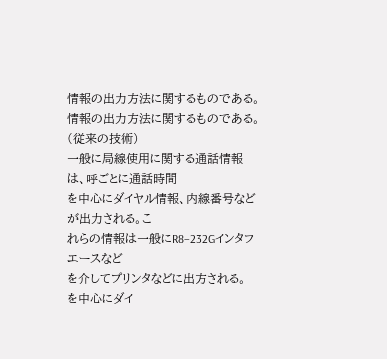情報の出力方法に関するものである。
情報の出力方法に関するものである。
(従来の技術)
一般に局線使用に関する通話情報は、呼ごとに通話時間
を中心にダイヤル情報、内線番号などが出力される。こ
れらの情報は一般にR8−232Gインタフエースなど
を介してプリンタなどに出方される。
を中心にダイ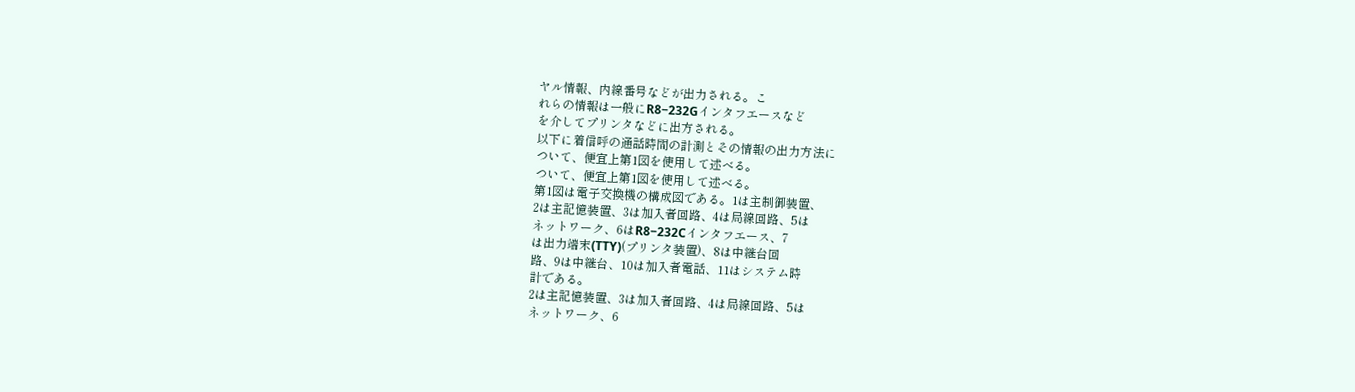ヤル情報、内線番号などが出力される。こ
れらの情報は一般にR8−232Gインタフエースなど
を介してプリンタなどに出方される。
以下に着信呼の通話時間の計測とその情報の出力方法に
ついて、便宜上第1図を使用して述べる。
ついて、便宜上第1図を使用して述べる。
第1図は電子交換機の構成図である。1は主制御装置、
2は主記憶装置、3は加入者回路、4は局線回路、5は
ネットワーク、6はR8−232Cインタフエース、7
は出力端末(TTY)(プリンタ装置)、8は中継台回
路、9は中継台、10は加入者電話、11はシステム時
計である。
2は主記憶装置、3は加入者回路、4は局線回路、5は
ネットワーク、6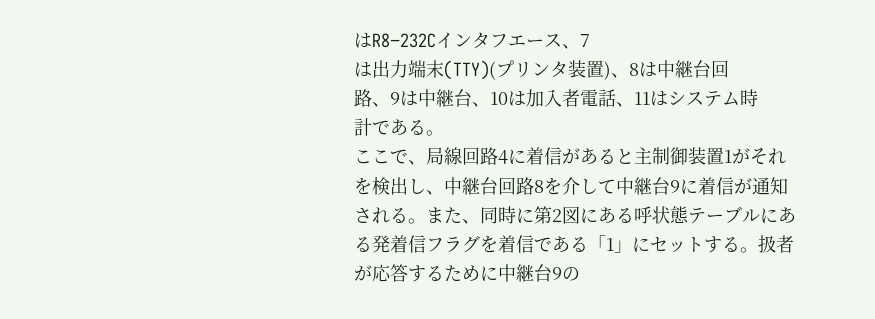はR8−232Cインタフエース、7
は出力端末(TTY)(プリンタ装置)、8は中継台回
路、9は中継台、10は加入者電話、11はシステム時
計である。
ここで、局線回路4に着信があると主制御装置1がそれ
を検出し、中継台回路8を介して中継台9に着信が通知
される。また、同時に第2図にある呼状態テーブルにあ
る発着信フラグを着信である「1」にセットする。扱者
が応答するために中継台9の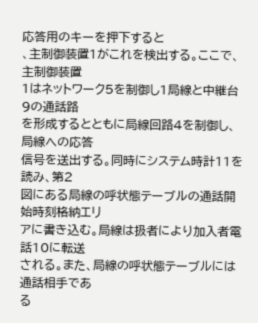応答用のキーを押下すると
、主制御装置1がこれを検出する。ここで、主制御装置
1はネットワーク5を制御し1局線と中継台9の通話路
を形成するとともに局線回路4を制御し、局線への応答
信号を送出する。同時にシステム時計11を読み、第2
図にある局線の呼状態テーブルの通話開始時刻格納エリ
アに書き込む。局線は扱者により加入者電話10に転送
される。また、局線の呼状態テーブルには通話相手であ
る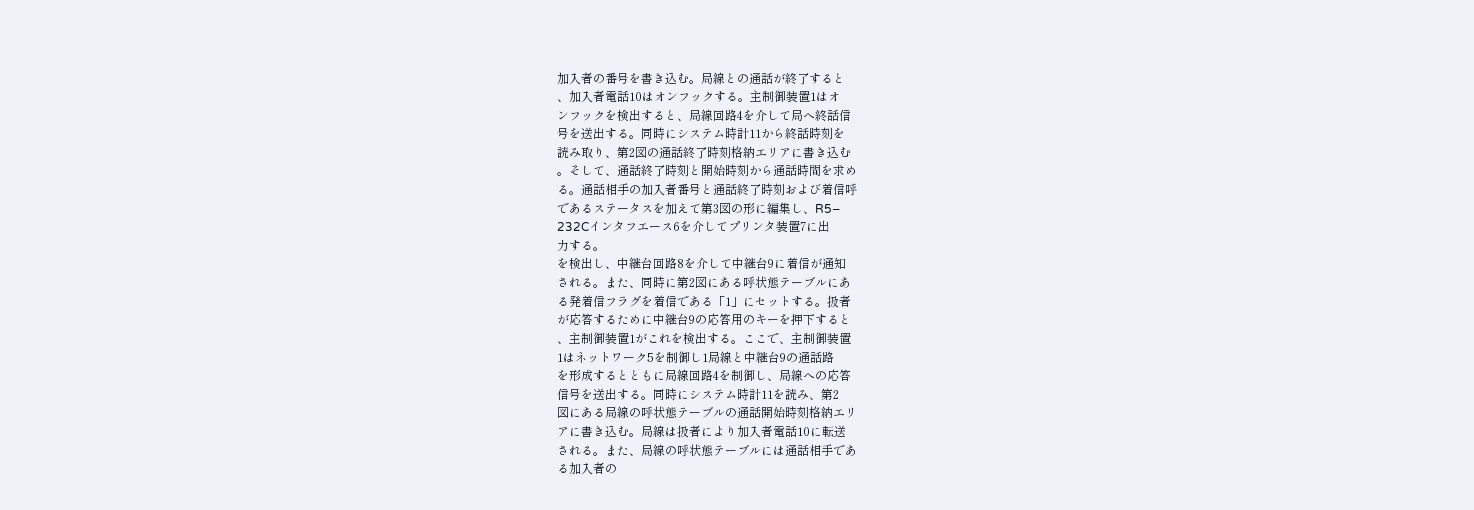加入者の番号を書き込む。局線との通話が終了すると
、加入者電話10はオンフックする。主制御装置1はオ
ンフックを検出すると、局線回路4を介して局へ終話信
号を送出する。同時にシステム時計11から終話時刻を
読み取り、第2図の通話終了時刻格納エリアに書き込む
。そして、通話終了時刻と開始時刻から通話時間を求め
る。通話相手の加入者番号と通話終了時刻および着信呼
であるステータスを加えて第3図の形に編集し、R5−
232Cインタフエース6を介してプリンタ装置7に出
力する。
を検出し、中継台回路8を介して中継台9に着信が通知
される。また、同時に第2図にある呼状態テーブルにあ
る発着信フラグを着信である「1」にセットする。扱者
が応答するために中継台9の応答用のキーを押下すると
、主制御装置1がこれを検出する。ここで、主制御装置
1はネットワーク5を制御し1局線と中継台9の通話路
を形成するとともに局線回路4を制御し、局線への応答
信号を送出する。同時にシステム時計11を読み、第2
図にある局線の呼状態テーブルの通話開始時刻格納エリ
アに書き込む。局線は扱者により加入者電話10に転送
される。また、局線の呼状態テーブルには通話相手であ
る加入者の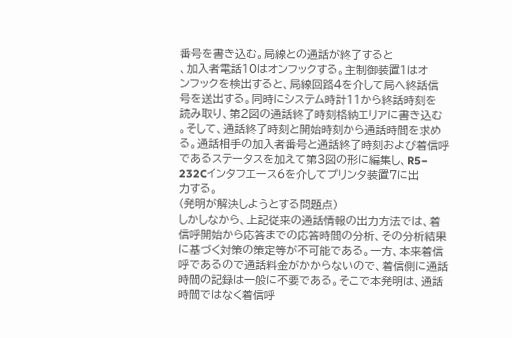番号を書き込む。局線との通話が終了すると
、加入者電話10はオンフックする。主制御装置1はオ
ンフックを検出すると、局線回路4を介して局へ終話信
号を送出する。同時にシステム時計11から終話時刻を
読み取り、第2図の通話終了時刻格納エリアに書き込む
。そして、通話終了時刻と開始時刻から通話時間を求め
る。通話相手の加入者番号と通話終了時刻および着信呼
であるステータスを加えて第3図の形に編集し、R5−
232Cインタフエース6を介してプリンタ装置7に出
力する。
(発明が解決しようとする問題点)
しかしなから、上記従来の通話情報の出力方法では、着
信呼開始から応答までの応答時間の分析、その分析結果
に基づく対策の策定等が不可能である。一方、本来着信
呼であるので通話料金がかからないので、着信側に通話
時間の記録は一般に不要である。そこで本発明は、通話
時間ではなく着信呼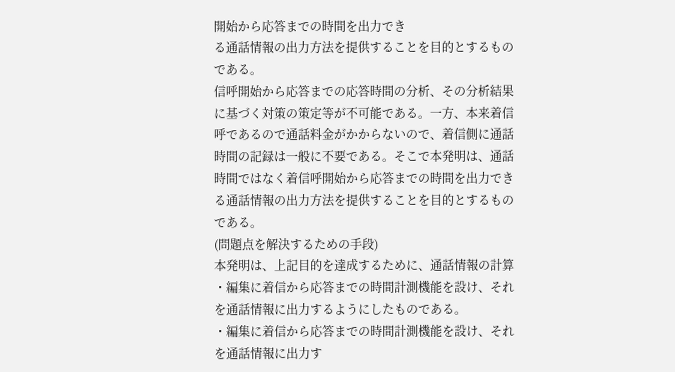開始から応答までの時間を出力でき
る通話情報の出力方法を提供することを目的とするもの
である。
信呼開始から応答までの応答時間の分析、その分析結果
に基づく対策の策定等が不可能である。一方、本来着信
呼であるので通話料金がかからないので、着信側に通話
時間の記録は一般に不要である。そこで本発明は、通話
時間ではなく着信呼開始から応答までの時間を出力でき
る通話情報の出力方法を提供することを目的とするもの
である。
(問題点を解決するための手段)
本発明は、上記目的を達成するために、通話情報の計算
・編集に着信から応答までの時間計測機能を設け、それ
を通話情報に出力するようにしたものである。
・編集に着信から応答までの時間計測機能を設け、それ
を通話情報に出力す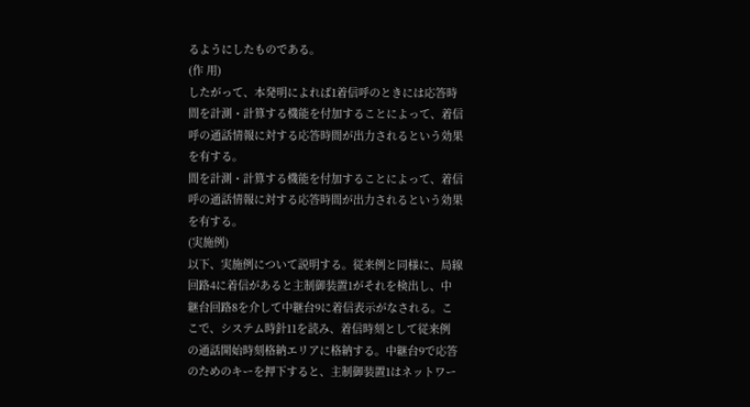るようにしたものである。
(作 用)
したがって、本発明によれば1着信呼のときには応答時
間を計測・計算する機能を付加することによって、着信
呼の通話情報に対する応答時間が出力されるという効果
を有する。
間を計測・計算する機能を付加することによって、着信
呼の通話情報に対する応答時間が出力されるという効果
を有する。
(実施例)
以下、実施例について説明する。従来例と同様に、局線
回路4に着信があると主制御装置1がそれを検出し、中
継台回路8を介して中継台9に着信表示がなされる。こ
こで、システム時針11を読み、着信時刻として従来例
の通話開始時刻格納エリアに格納する。中継台9で応答
のためのキーを押下すると、主制御装置1はネットワー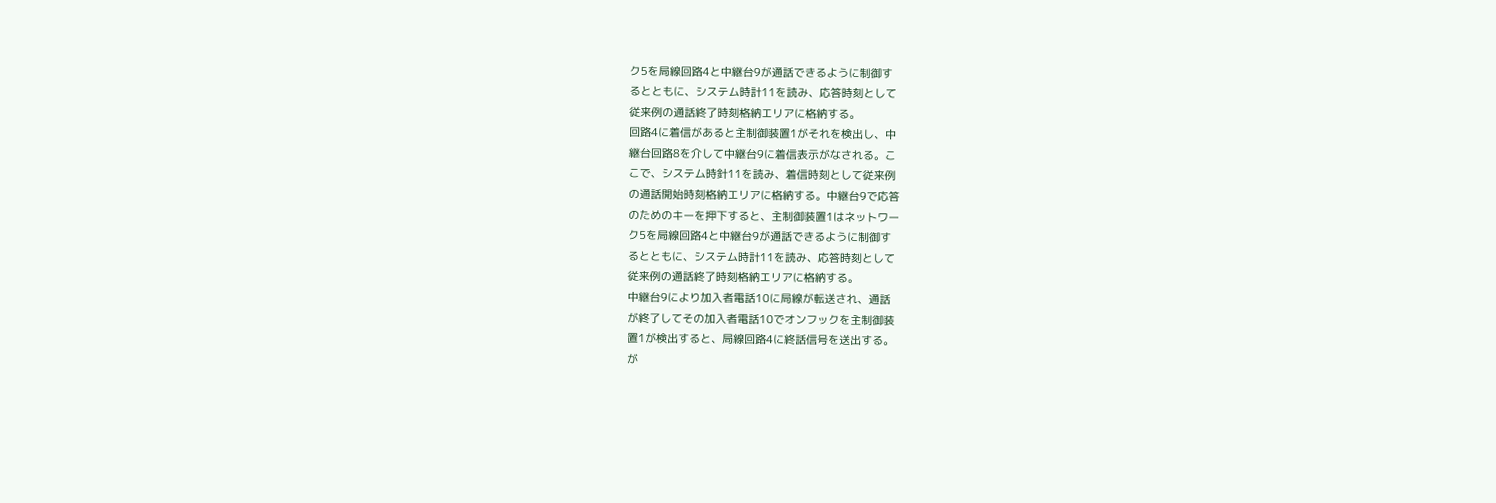ク5を局線回路4と中継台9が通話できるように制御す
るとともに、システム時計11を読み、応答時刻として
従来例の通話終了時刻格納エリアに格納する。
回路4に着信があると主制御装置1がそれを検出し、中
継台回路8を介して中継台9に着信表示がなされる。こ
こで、システム時針11を読み、着信時刻として従来例
の通話開始時刻格納エリアに格納する。中継台9で応答
のためのキーを押下すると、主制御装置1はネットワー
ク5を局線回路4と中継台9が通話できるように制御す
るとともに、システム時計11を読み、応答時刻として
従来例の通話終了時刻格納エリアに格納する。
中継台9により加入者電話10に局線が転送され、通話
が終了してその加入者電話10でオンフックを主制御装
置1が検出すると、局線回路4に終話信号を送出する。
が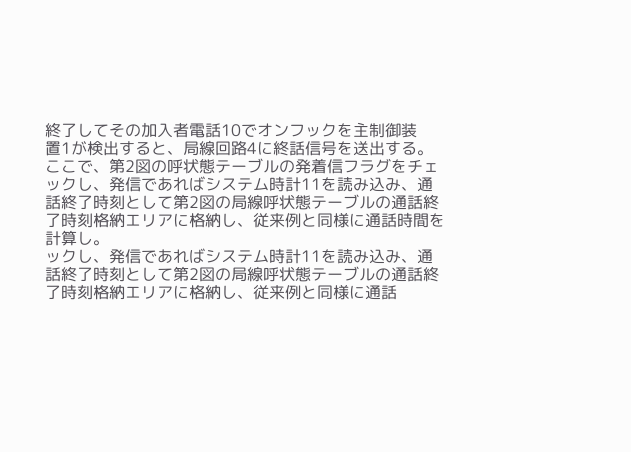終了してその加入者電話10でオンフックを主制御装
置1が検出すると、局線回路4に終話信号を送出する。
ここで、第2図の呼状態テーブルの発着信フラグをチェ
ックし、発信であればシステム時計11を読み込み、通
話終了時刻として第2図の局線呼状態テーブルの通話終
了時刻格納エリアに格納し、従来例と同様に通話時間を
計算し。
ックし、発信であればシステム時計11を読み込み、通
話終了時刻として第2図の局線呼状態テーブルの通話終
了時刻格納エリアに格納し、従来例と同様に通話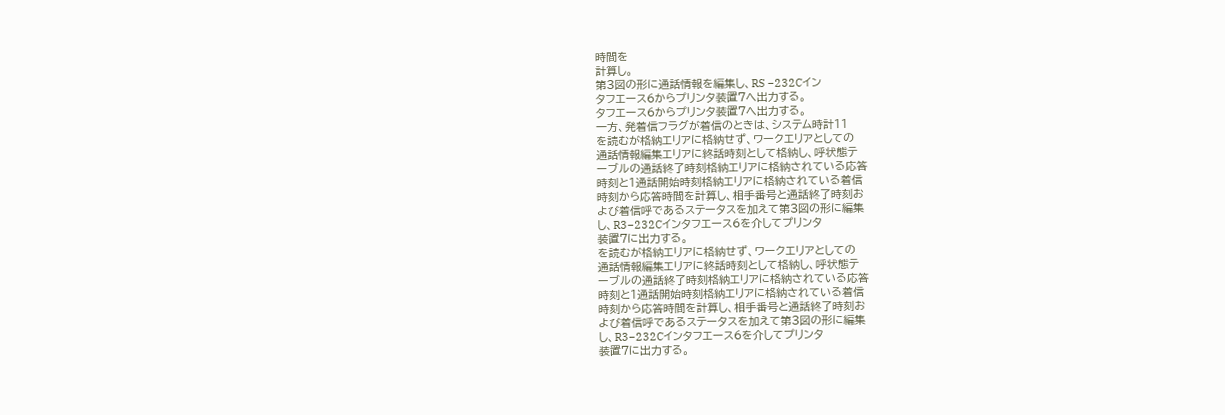時間を
計算し。
第3図の形に通話情報を編集し、RS −232Cイン
タフエース6からプリンタ装置7へ出力する。
タフエース6からプリンタ装置7へ出力する。
一方、発着信フラグが着信のときは、システム時計11
を読むが格納エリアに格納せず、ワークエリアとしての
通話情報編集エリアに終話時刻として格納し、呼状態テ
ーブルの通話終了時刻格納エリアに格納されている応答
時刻と1通話開始時刻格納エリアに格納されている着信
時刻から応答時間を計算し、相手番号と通話終了時刻お
よび着信呼であるステータスを加えて第3図の形に編集
し、R3−232Cインタフエース6を介してプリンタ
装置7に出力する。
を読むが格納エリアに格納せず、ワークエリアとしての
通話情報編集エリアに終話時刻として格納し、呼状態テ
ーブルの通話終了時刻格納エリアに格納されている応答
時刻と1通話開始時刻格納エリアに格納されている着信
時刻から応答時間を計算し、相手番号と通話終了時刻お
よび着信呼であるステータスを加えて第3図の形に編集
し、R3−232Cインタフエース6を介してプリンタ
装置7に出力する。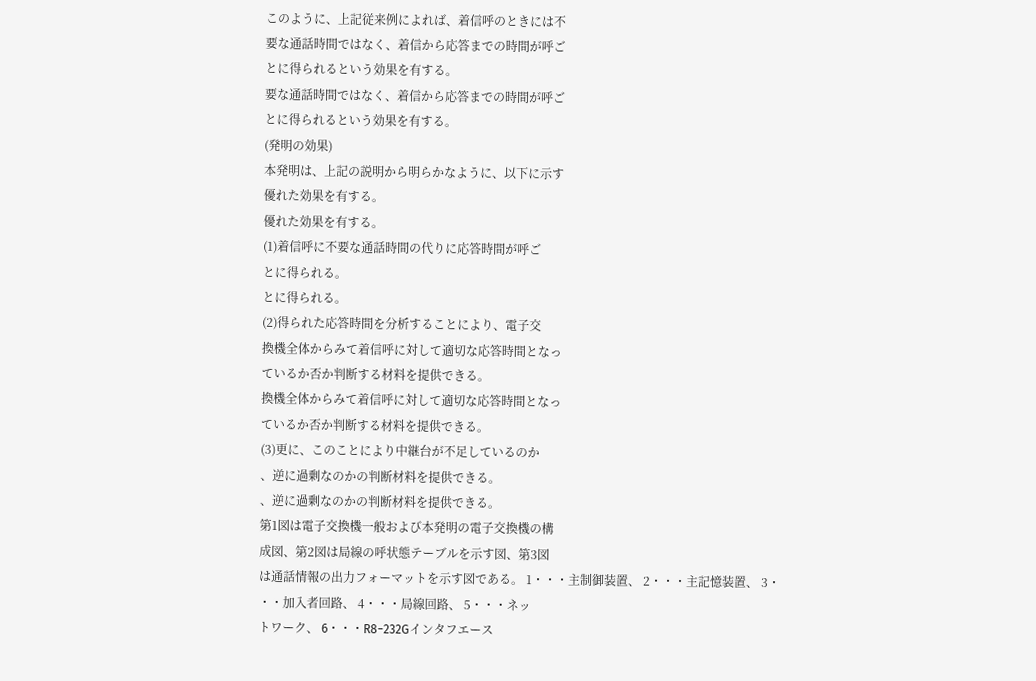このように、上記従来例によれば、着信呼のときには不
要な通話時間ではなく、着信から応答までの時間が呼ご
とに得られるという効果を有する。
要な通話時間ではなく、着信から応答までの時間が呼ご
とに得られるという効果を有する。
(発明の効果)
本発明は、上記の説明から明らかなように、以下に示す
優れた効果を有する。
優れた効果を有する。
(1)着信呼に不要な通話時間の代りに応答時間が呼ご
とに得られる。
とに得られる。
(2)得られた応答時間を分析することにより、電子交
換機全体からみて着信呼に対して適切な応答時間となっ
ているか否か判断する材料を提供できる。
換機全体からみて着信呼に対して適切な応答時間となっ
ているか否か判断する材料を提供できる。
(3)更に、このことにより中継台が不足しているのか
、逆に過剰なのかの判断材料を提供できる。
、逆に過剰なのかの判断材料を提供できる。
第1図は電子交換機一般および本発明の電子交換機の構
成図、第2図は局線の呼状態テーブルを示す図、第3図
は通話情報の出力フォーマットを示す図である。 1・・・主制御装置、 2・・・主記憶装置、 3・
・・加入者回路、 4・・・局線回路、 5・・・ネッ
トワーク、 6・・・R8−232Gインタフエース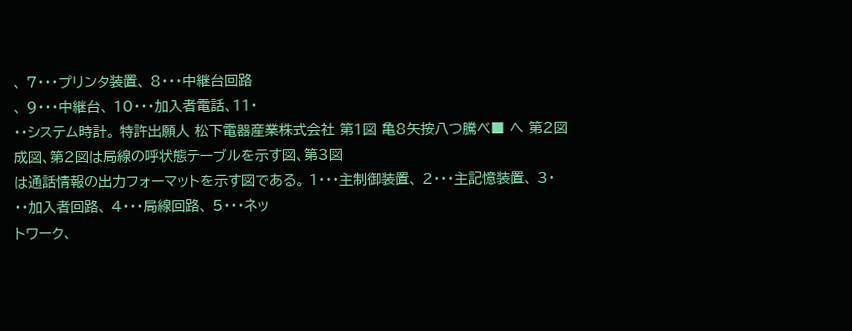、 7・・・プリンタ装置、 8・・・中継台回路
、 9・・・中継台、 10・・・加入者電話、11・
・・システム時計。 特許出願人 松下電器産業株式会社 第1図 亀8矢按八つ騰べ■ へ 第2図
成図、第2図は局線の呼状態テーブルを示す図、第3図
は通話情報の出力フォーマットを示す図である。 1・・・主制御装置、 2・・・主記憶装置、 3・
・・加入者回路、 4・・・局線回路、 5・・・ネッ
トワーク、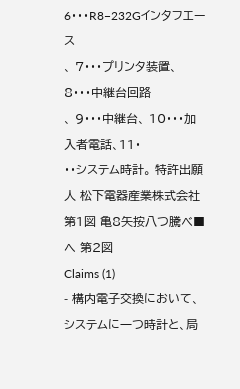6・・・R8−232Gインタフエース
、 7・・・プリンタ装置、 8・・・中継台回路
、 9・・・中継台、 10・・・加入者電話、11・
・・システム時計。 特許出願人 松下電器産業株式会社 第1図 亀8矢按八つ騰べ■ へ 第2図
Claims (1)
- 構内電子交換において、システムに一つ時計と、局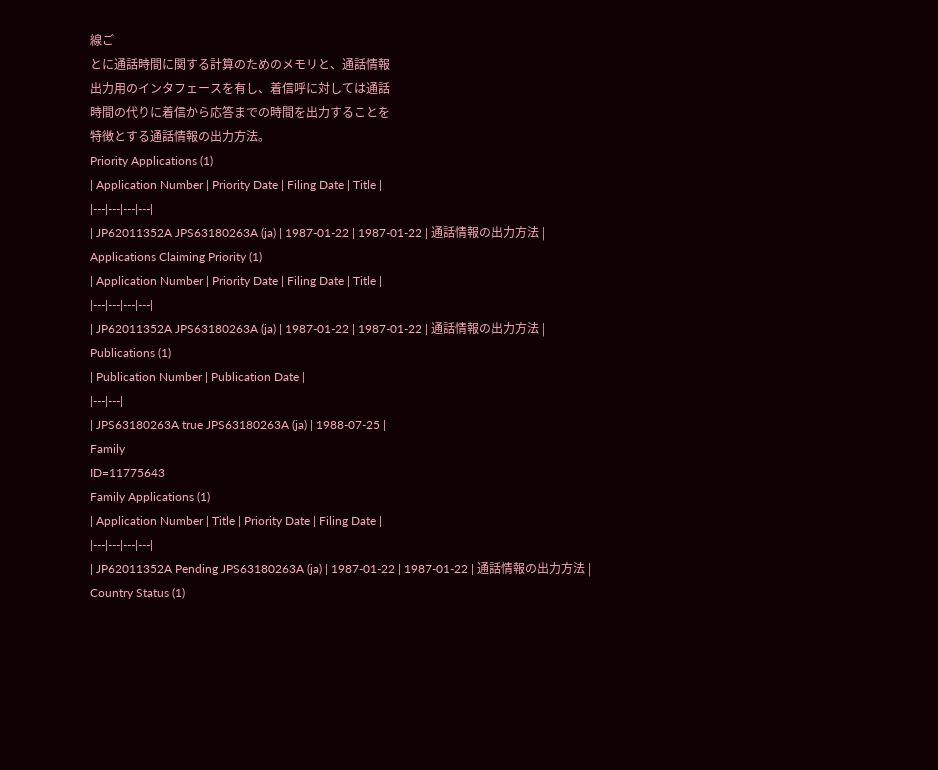線ご
とに通話時間に関する計算のためのメモリと、通話情報
出力用のインタフェースを有し、着信呼に対しては通話
時間の代りに着信から応答までの時間を出力することを
特徴とする通話情報の出力方法。
Priority Applications (1)
| Application Number | Priority Date | Filing Date | Title |
|---|---|---|---|
| JP62011352A JPS63180263A (ja) | 1987-01-22 | 1987-01-22 | 通話情報の出力方法 |
Applications Claiming Priority (1)
| Application Number | Priority Date | Filing Date | Title |
|---|---|---|---|
| JP62011352A JPS63180263A (ja) | 1987-01-22 | 1987-01-22 | 通話情報の出力方法 |
Publications (1)
| Publication Number | Publication Date |
|---|---|
| JPS63180263A true JPS63180263A (ja) | 1988-07-25 |
Family
ID=11775643
Family Applications (1)
| Application Number | Title | Priority Date | Filing Date |
|---|---|---|---|
| JP62011352A Pending JPS63180263A (ja) | 1987-01-22 | 1987-01-22 | 通話情報の出力方法 |
Country Status (1)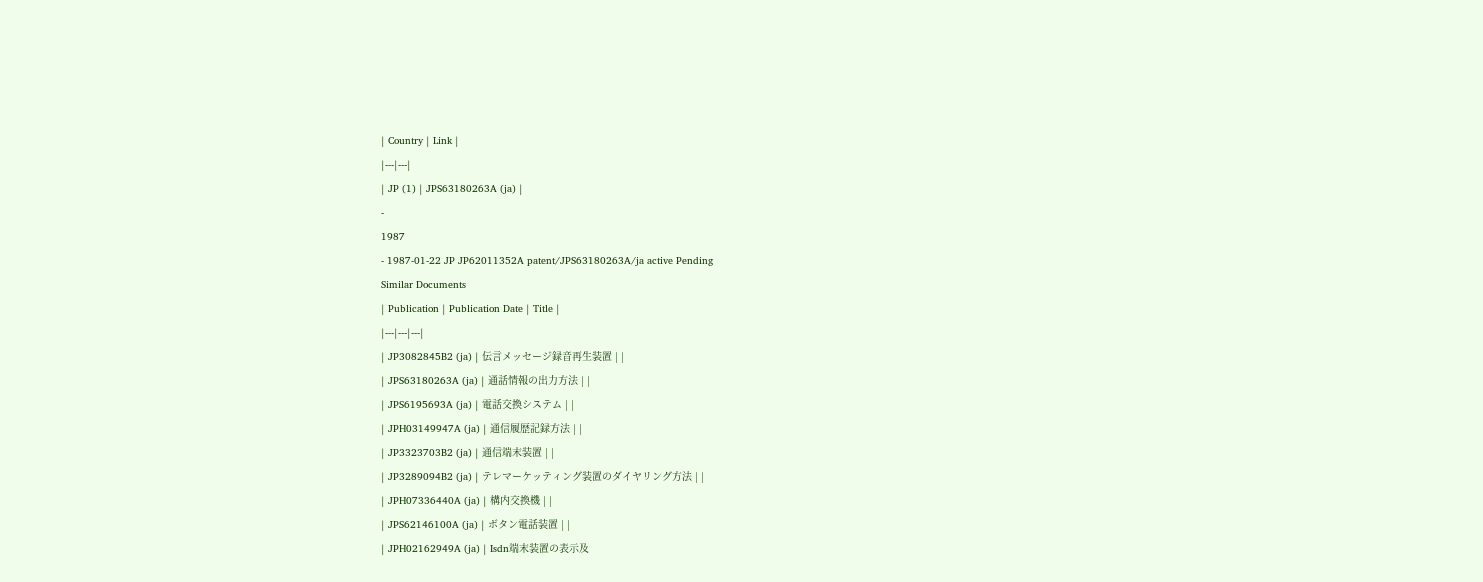| Country | Link |
|---|---|
| JP (1) | JPS63180263A (ja) |
-
1987
- 1987-01-22 JP JP62011352A patent/JPS63180263A/ja active Pending
Similar Documents
| Publication | Publication Date | Title |
|---|---|---|
| JP3082845B2 (ja) | 伝言メッセージ録音再生装置 | |
| JPS63180263A (ja) | 通話情報の出力方法 | |
| JPS6195693A (ja) | 電話交換システム | |
| JPH03149947A (ja) | 通信履歴記録方法 | |
| JP3323703B2 (ja) | 通信端末装置 | |
| JP3289094B2 (ja) | テレマーケッティング装置のダイヤリング方法 | |
| JPH07336440A (ja) | 構内交換機 | |
| JPS62146100A (ja) | ボタン電話装置 | |
| JPH02162949A (ja) | Isdn端末装置の表示及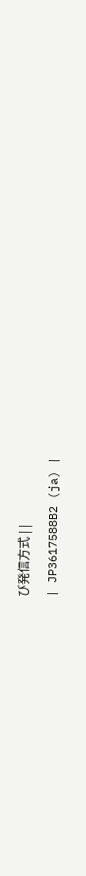び発信方式 | |
| JP3617588B2 (ja) |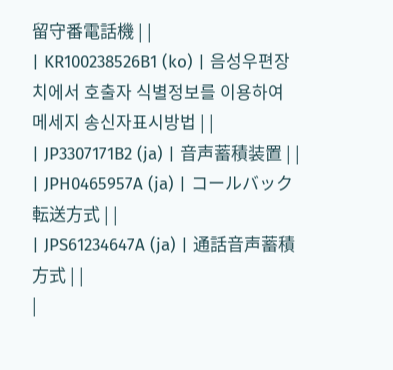留守番電話機 | |
| KR100238526B1 (ko) | 음성우편장치에서 호출자 식별정보를 이용하여 메세지 송신자표시방법 | |
| JP3307171B2 (ja) | 音声蓄積装置 | |
| JPH0465957A (ja) | コールバック転送方式 | |
| JPS61234647A (ja) | 通話音声蓄積方式 | |
|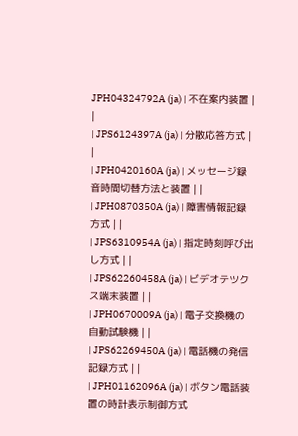JPH04324792A (ja) | 不在案内装置 | |
| JPS6124397A (ja) | 分散応答方式 | |
| JPH0420160A (ja) | メッセージ録音時間切替方法と装置 | |
| JPH0870350A (ja) | 障害情報記録方式 | |
| JPS6310954A (ja) | 指定時刻呼び出し方式 | |
| JPS62260458A (ja) | ビデオテツクス端末装置 | |
| JPH0670009A (ja) | 電子交換機の自動試験機 | |
| JPS62269450A (ja) | 電話機の発信記録方式 | |
| JPH01162096A (ja) | ボタン電話装置の時計表示制御方式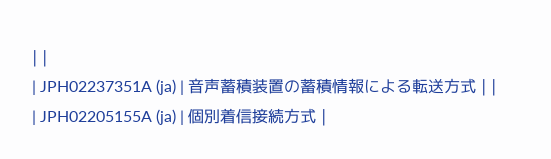| |
| JPH02237351A (ja) | 音声蓄積装置の蓄積情報による転送方式 | |
| JPH02205155A (ja) | 個別着信接続方式 |